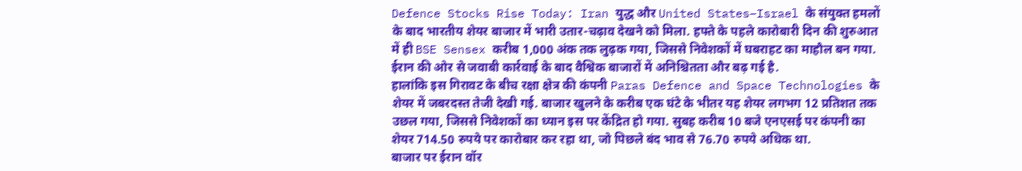Defence Stocks Rise Today: Iran युद्ध और United States–Israel के संयुक्त हमलों के बाद भारतीय शेयर बाजार में भारी उतार-चढ़ाव देखने को मिला. हफ्ते के पहले कारोबारी दिन की शुरुआत में ही BSE Sensex करीब 1,000 अंक तक लुढ़क गया, जिससे निवेशकों में घबराहट का माहौल बन गया. ईरान की ओर से जवाबी कार्रवाई के बाद वैश्विक बाजारों में अनिश्चितता और बढ़ गई है.
हालांकि इस गिरावट के बीच रक्षा क्षेत्र की कंपनी Paras Defence and Space Technologies के शेयर में जबरदस्त तेजी देखी गई. बाजार खुलने के करीब एक घंटे के भीतर यह शेयर लगभग 12 प्रतिशत तक उछल गया, जिससे निवेशकों का ध्यान इस पर केंद्रित हो गया. सुबह करीब 10 बजे एनएसई पर कंपनी का शेयर 714.50 रुपये पर कारोबार कर रहा था, जो पिछले बंद भाव से 76.70 रुपये अधिक था.
बाजार पर ईरान वॉर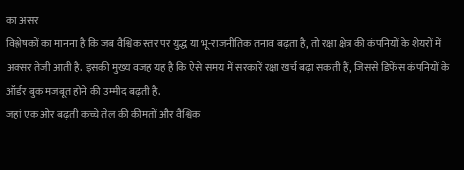का असर
विश्लेषकों का मानना है कि जब वैश्विक स्तर पर युद्ध या भू-राजनीतिक तनाव बढ़ता है, तो रक्षा क्षेत्र की कंपनियों के शेयरों में अक्सर तेजी आती है. इसकी मुख्य वजह यह है कि ऐसे समय में सरकारें रक्षा खर्च बढ़ा सकती हैं, जिससे डिफेंस कंपनियों के ऑर्डर बुक मजबूत होने की उम्मीद बढ़ती है.
जहां एक ओर बढ़ती कच्चे तेल की कीमतों और वैश्विक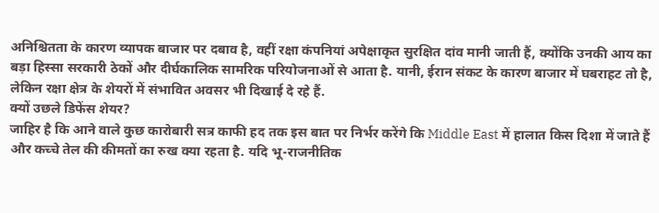अनिश्चितता के कारण व्यापक बाजार पर दबाव है, वहीं रक्षा कंपनियां अपेक्षाकृत सुरक्षित दांव मानी जाती हैं, क्योंकि उनकी आय का बड़ा हिस्सा सरकारी ठेकों और दीर्घकालिक सामरिक परियोजनाओं से आता है. यानी, ईरान संकट के कारण बाजार में घबराहट तो है, लेकिन रक्षा क्षेत्र के शेयरों में संभावित अवसर भी दिखाई दे रहे हैं.
क्यों उछले डिफेंस शेयर?
जाहिर है कि आने वाले कुछ कारोबारी सत्र काफी हद तक इस बात पर निर्भर करेंगे कि Middle East में हालात किस दिशा में जाते हैं और कच्चे तेल की कीमतों का रुख क्या रहता है. यदि भू-राजनीतिक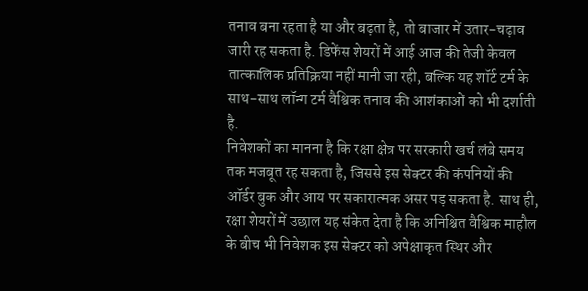तनाव बना रहता है या और बढ़ता है, तो बाजार में उतार-चढ़ाव जारी रह सकता है. डिफेंस शेयरों में आई आज की तेजी केवल तात्कालिक प्रतिक्रिया नहीं मानी जा रही, बल्कि यह शॉर्ट टर्म के साथ-साथ लॉन्ग टर्म वैश्विक तनाव की आशंकाओं को भी दर्शाती है.
निवेशकों का मानना है कि रक्षा क्षेत्र पर सरकारी खर्च लंबे समय तक मजबूत रह सकता है, जिससे इस सेक्टर की कंपनियों की ऑर्डर बुक और आय पर सकारात्मक असर पड़ सकता है. साथ ही, रक्षा शेयरों में उछाल यह संकेत देता है कि अनिश्चित वैश्विक माहौल के बीच भी निवेशक इस सेक्टर को अपेक्षाकृत स्थिर और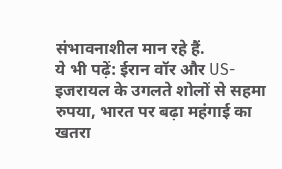संभावनाशील मान रहे हैं.
ये भी पढ़ें: ईरान वॉर और US-इजरायल के उगलते शोलों से सहमा रुपया, भारत पर बढ़ा महंगाई का खतरा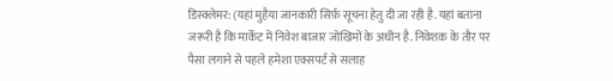डिस्क्लेमर: (यहां मुहैया जानकारी सिर्फ़ सूचना हेतु दी जा रही है. यहां बताना जरूरी है कि मार्केट में निवेश बाजार जोखिमों के अधीन है. निवेशक के तौर पर पैसा लगाने से पहले हमेशा एक्सपर्ट से सलाह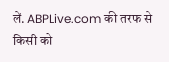लें. ABPLive.com की तरफ से किसी को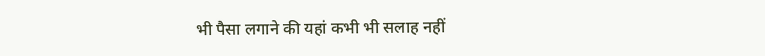भी पैसा लगाने की यहां कभी भी सलाह नहीं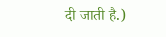दी जाती है.)